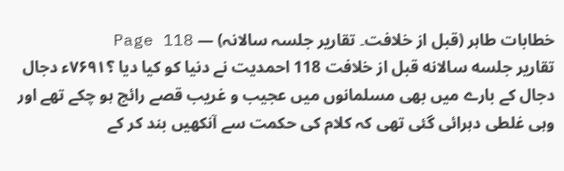خطابات طاہر (قبل از خلافت۔ تقاریر جلسہ سالانہ) — Page 118
تقاریر جلسه سالانه قبل از خلافت 118 احمدیت نے دنیا کو کیا دیا ؟۷۶۹۱ء دجال دجال کے بارے میں بھی مسلمانوں میں عجیب و غریب قصے رائج ہو چکے تھے اور وہی غلطی دہرائی گئی تھی کہ کلام کی حکمت سے آنکھیں بند کر کے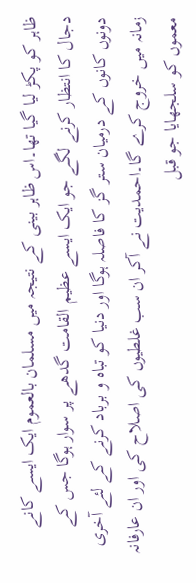ظاہر کو پکڑ لیا گیا تھا۔اس ظاہر بینی کے نتیجہ میں مسلمان بالعموم ایک ایسے کانے دجال کا انتظار کرنے لگے جو ایک ایسے عظیم القامت گدھے پر سوار ہوگا جس کے دونوں کانوں کے درمیان ستر گز کا فاصلہ ہوگا اور دنیا کو تباہ و برباد کرنے کے لئے آخری زمانہ میں خروج کرے گا۔احمدیت نے آکر ان سب غلطیوں کی اصلاح کی اور ان عارفانہ معموں کو سلجھایا جو قبل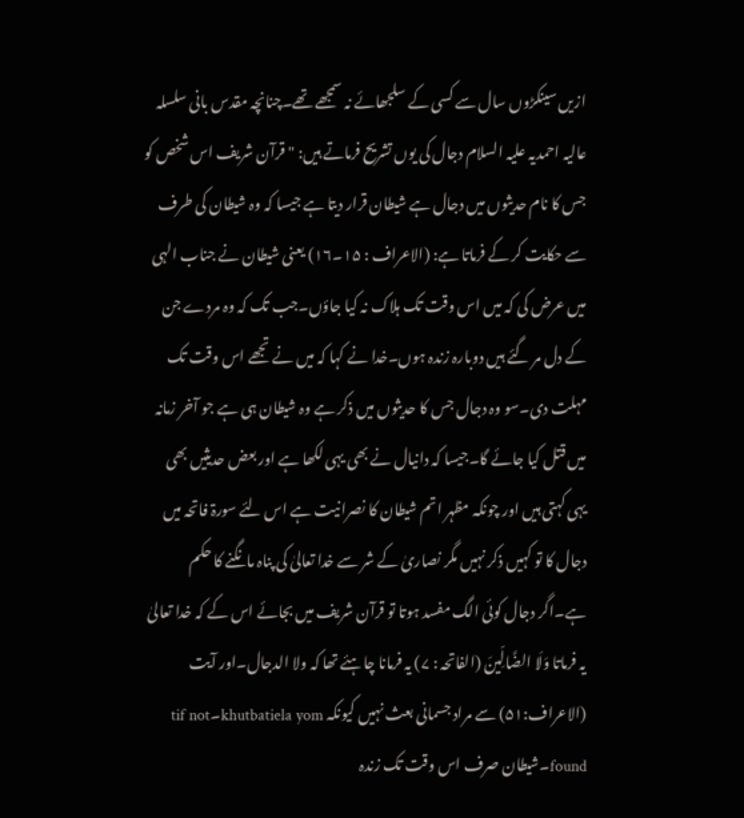ازیں سینکڑوں سال سے کسی کے سلجھائے نہ سمجھے تھے۔چنانچہ مقدس بانی سلسلہ عالیہ احمدیہ علیہ السلام دجال کی یوں تشریح فرماتے ہیں: " قرآن شریف اس شخص کو جس کا نام حدیثوں میں دجال ہے شیطان قرار دیتا ہے جیسا کہ وہ شیطان کی طرف سے حکایت کر کے فرماتا ہے: (الاعراف : ۱۵۔۱۶) یعنی شیطان نے جناب الہی میں عرض کی کہ میں اس وقت تک ہلاک نہ کیا جاؤں۔جب تک کہ وہ مردے جن کے دل مر گئے ہیں دوبارہ زندہ ہوں۔خدا نے کہا کہ میں نے تجھے اس وقت تک مہلت دی۔سو وہ دجال جس کا حدیثوں میں ذکر ہے وہ شیطان ہی ہے جو آخر زمانہ میں قتل کیا جائے گا۔جیسا کہ دانیال نے بھی یہی لکھا ہے اور بعض حدیثیں بھی یہی کہتی ہیں اور چونکہ مظہر اتم شیطان کا نصرانیت ہے اس لئے سورۃ فاتحہ میں دجال کا تو کہیں ذکر نہیں مگر نصاریٰ کے شر سے خدا تعالیٰ کی پناہ مانگنے کا حکم ہے۔اگر دجال کوئی الگ مفسد ہوتا تو قرآن شریف میں بجائے اس کے کہ خدا تعالیٰ یہ فرماتا وَلَا الضَّالِّينَ (الفاتحہ : ۷) یہ فرمانا چاہئے تھا کہ ولا الدجال۔اور آیت (الاعراف:۵۱) سے مراد جسمانی بعث نہیں کیونکہ khutbatiela yom۔tif not found۔شیطان صرف اس وقت تک زندہ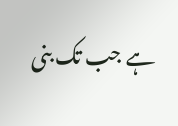ہے جب تک بنی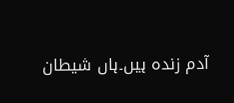آدم زندہ ہیں۔ہاں شیطان